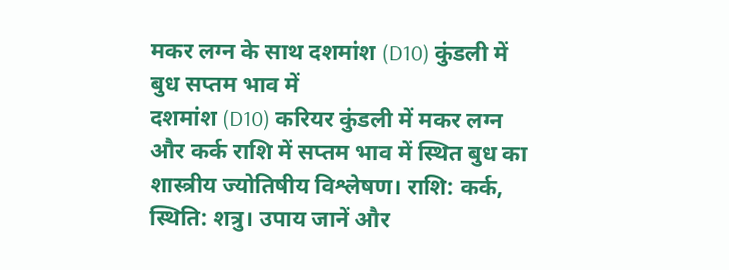मकर लग्न के साथ दशमांश (D10) कुंडली में बुध सप्तम भाव में
दशमांश (D10) करियर कुंडली में मकर लग्न और कर्क राशि में सप्तम भाव में स्थित बुध का शास्त्रीय ज्योतिषीय विश्लेषण। राशि: कर्क, स्थिति: शत्रु। उपाय जानें और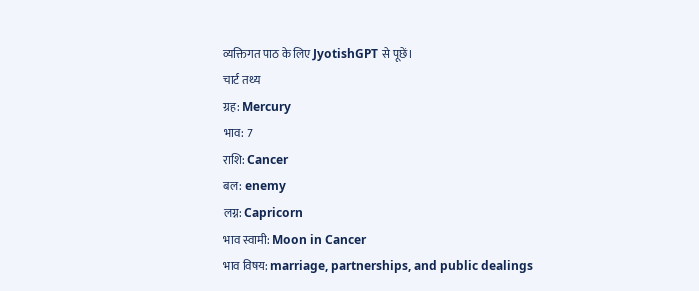व्यक्तिगत पाठ के लिए JyotishGPT से पूछें।
चार्ट तथ्य
ग्रह: Mercury
भाव: 7
राशि: Cancer
बल: enemy
लग्न: Capricorn
भाव स्वामी: Moon in Cancer
भाव विषय: marriage, partnerships, and public dealings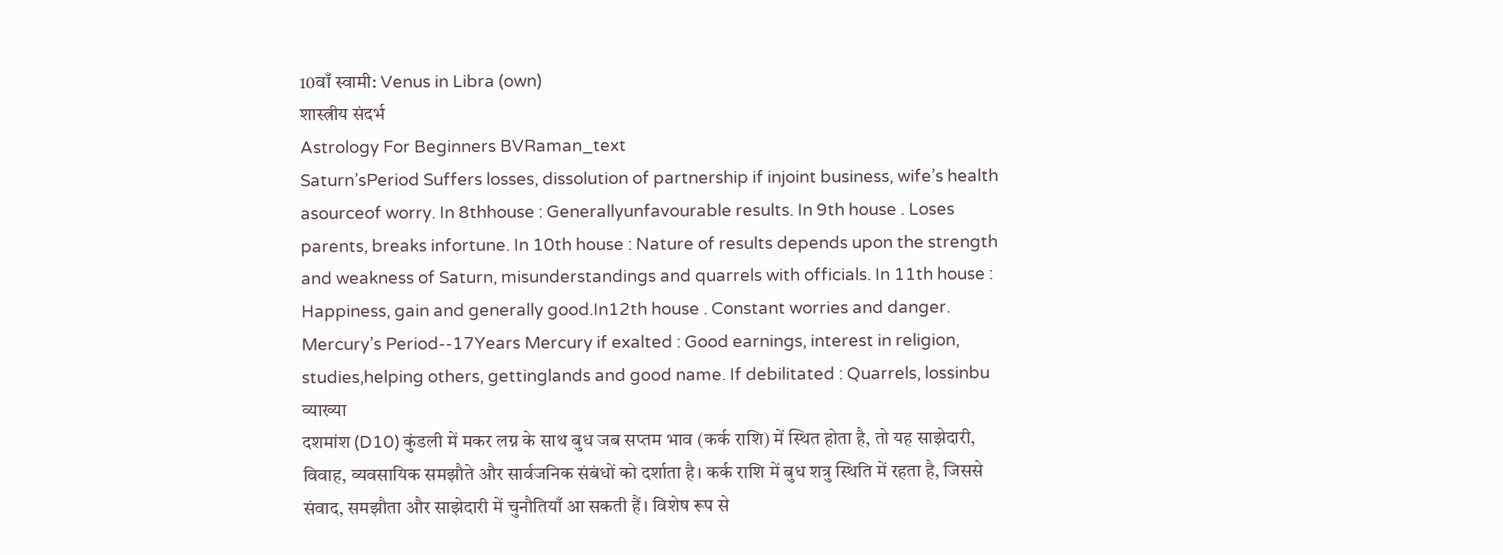10वाँ स्वामी: Venus in Libra (own)
शास्त्रीय संदर्भ
Astrology For Beginners BVRaman_text
Saturn’sPeriod Suffers losses, dissolution of partnership if injoint business, wife’s health asourceof worry. In 8thhouse : Generallyunfavourable results. In 9th house . Loses parents, breaks infortune. In 10th house : Nature of results depends upon the strength and weakness of Saturn, misunderstandings and quarrels with officials. In 11th house : Happiness, gain and generally good.In12th house . Constant worries and danger. Mercury’s Period--17Years Mercury if exalted : Good earnings, interest in religion, studies,helping others, gettinglands and good name. If debilitated : Quarrels, lossinbu
व्याख्या
दशमांश (D10) कुंडली में मकर लग्न के साथ बुध जब सप्तम भाव (कर्क राशि) में स्थित होता है, तो यह साझेदारी, विवाह, व्यवसायिक समझौते और सार्वजनिक संबंधों को दर्शाता है। कर्क राशि में बुध शत्रु स्थिति में रहता है, जिससे संवाद, समझौता और साझेदारी में चुनौतियाँ आ सकती हैं। विशेष रूप से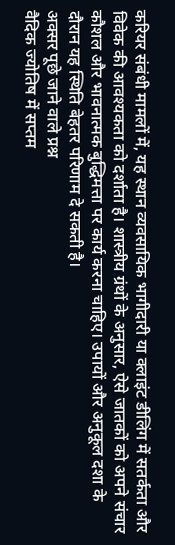करियर संबंधी मामलों में, यह स्थान व्यवसायिक भागीदारी या क्लाइंट डीलिंग में सतर्कता और विवेक की आवश्यकता को दर्शाता है। शास्त्रीय ग्रंथों के अनुसार, ऐसे जातकों को अपने संचार कौशल और भावनात्मक बुद्धिमत्ता पर कार्य करना चाहिए। उपायों और अनुकूल दशा के दौरान यह स्थिति बेहतर परिणाम दे सकती है।
अक्सर पूछे जाने वाले प्रश्न
वैदिक ज्योतिष में सप्तम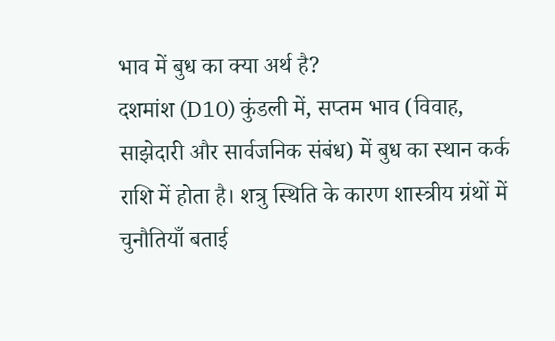भाव में बुध का क्या अर्थ है?
दशमांश (D10) कुंडली में, सप्तम भाव (विवाह, साझेदारी और सार्वजनिक संबंध) में बुध का स्थान कर्क राशि में होता है। शत्रु स्थिति के कारण शास्त्रीय ग्रंथों में चुनौतियाँ बताई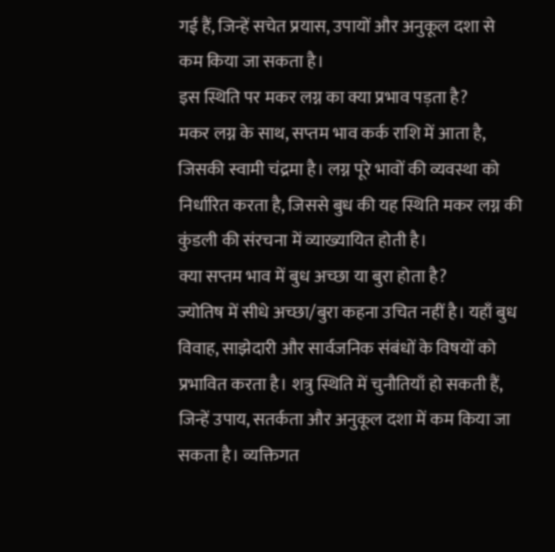गई हैं, जिन्हें सचेत प्रयास, उपायों और अनुकूल दशा से कम किया जा सकता है।
इस स्थिति पर मकर लग्न का क्या प्रभाव पड़ता है?
मकर लग्न के साथ, सप्तम भाव कर्क राशि में आता है, जिसकी स्वामी चंद्रमा है। लग्न पूरे भावों की व्यवस्था को निर्धारित करता है, जिससे बुध की यह स्थिति मकर लग्न की कुंडली की संरचना में व्याख्यायित होती है।
क्या सप्तम भाव में बुध अच्छा या बुरा होता है?
ज्योतिष में सीधे अच्छा/बुरा कहना उचित नहीं है। यहाँ बुध विवाह, साझेदारी और सार्वजनिक संबंधों के विषयों को प्रभावित करता है। शत्रु स्थिति में चुनौतियाँ हो सकती हैं, जिन्हें उपाय, सतर्कता और अनुकूल दशा में कम किया जा सकता है। व्यक्तिगत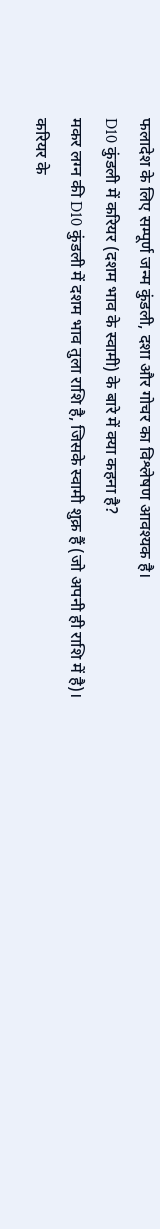फलादेश के लिए सम्पूर्ण जन्म कुंडली, दशा और गोचर का विश्लेषण आवश्यक है।
D10 कुंडली में करियर (दशम भाव के स्वामी) के बारे में क्या कहना है?
मकर लग्न की D10 कुंडली में दशम भाव तुला राशि है, जिसके स्वामी शुक्र हैं (जो अपनी ही राशि में है)। करियर के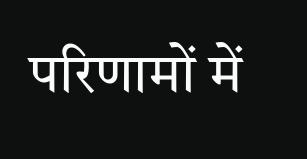परिणामों में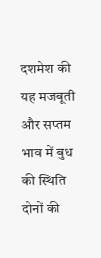दशमेश की यह मजबूती और सप्तम भाव में बुध की स्थिति दोनों की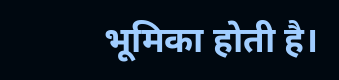भूमिका होती है।